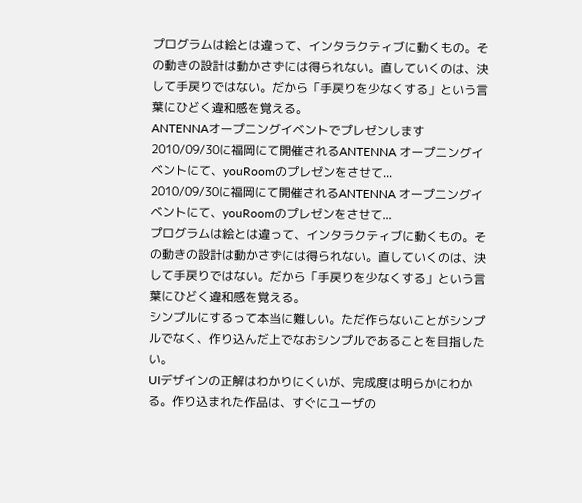プログラムは絵とは違って、インタラクティブに動くもの。その動きの設計は動かさずには得られない。直していくのは、決して手戻りではない。だから「手戻りを少なくする」という言葉にひどく違和感を覚える。
ANTENNAオープニングイベントでプレゼンします
2010/09/30に福岡にて開催されるANTENNA オープニングイベントにて、youRoomのプレゼンをさせて...
2010/09/30に福岡にて開催されるANTENNA オープニングイベントにて、youRoomのプレゼンをさせて...
プログラムは絵とは違って、インタラクティブに動くもの。その動きの設計は動かさずには得られない。直していくのは、決して手戻りではない。だから「手戻りを少なくする」という言葉にひどく違和感を覚える。
シンプルにするって本当に難しい。ただ作らないことがシンプルでなく、作り込んだ上でなおシンプルであることを目指したい。
UIデザインの正解はわかりにくいが、完成度は明らかにわかる。作り込まれた作品は、すぐにユーザの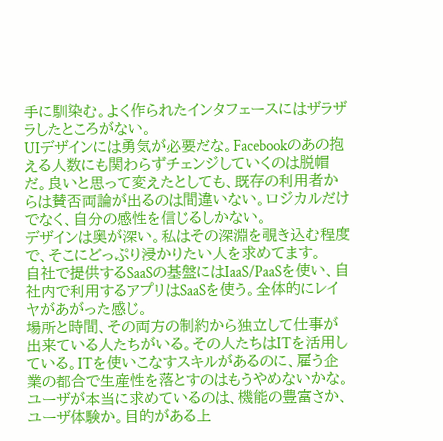手に馴染む。よく作られたインタフェースにはザラザラしたところがない。
UIデザインには勇気が必要だな。Facebookのあの抱える人数にも関わらずチェンジしていくのは脱帽だ。良いと思って変えたとしても、既存の利用者からは賛否両論が出るのは間違いない。ロジカルだけでなく、自分の感性を信じるしかない。
デザインは奥が深い。私はその深淵を覗き込む程度で、そこにどっぷり浸かりたい人を求めてます。
自社で提供するSaaSの基盤にはIaaS/PaaSを使い、自社内で利用するアプリはSaaSを使う。全体的にレイヤがあがった感じ。
場所と時間、その両方の制約から独立して仕事が出来ている人たちがいる。その人たちはITを活用している。ITを使いこなすスキルがあるのに、雇う企業の都合で生産性を落とすのはもうやめないかな。
ユーザが本当に求めているのは、機能の豊富さか、ユーザ体験か。目的がある上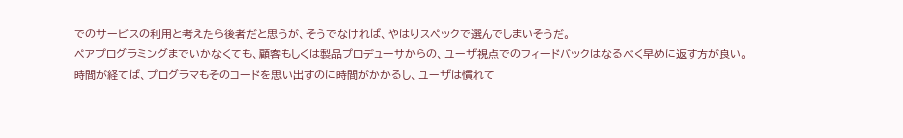でのサービスの利用と考えたら後者だと思うが、そうでなければ、やはりスペックで選んでしまいそうだ。
ペアプログラミングまでいかなくても、顧客もしくは製品プロデューサからの、ユーザ視点でのフィードバックはなるべく早めに返す方が良い。時間が経てば、プログラマもそのコードを思い出すのに時間がかかるし、ユーザは慣れて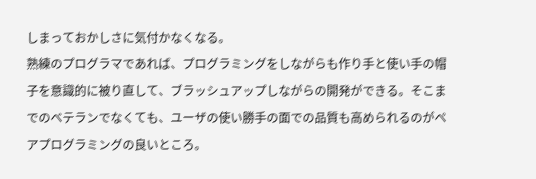しまっておかしさに気付かなくなる。
熟練のプログラマであれば、プログラミングをしながらも作り手と使い手の帽子を意識的に被り直して、ブラッシュアップしながらの開発ができる。そこまでのベテランでなくても、ユーザの使い勝手の面での品質も高められるのがペアプログラミングの良いところ。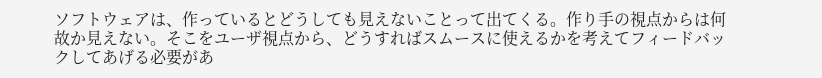ソフトウェアは、作っているとどうしても見えないことって出てくる。作り手の視点からは何故か見えない。そこをユーザ視点から、どうすればスムースに使えるかを考えてフィードバックしてあげる必要があ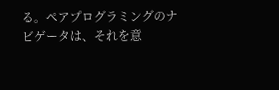る。ペアプログラミングのナビゲータは、それを意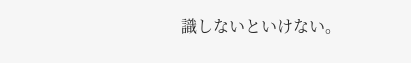識しないといけない。